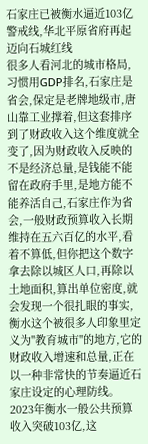石家庄已被衡水逼近103亿警戒线,华北平原省府再起迈向石城红线
很多人看河北的城市格局,习惯用GDP排名,石家庄是省会,保定是老牌地级市,唐山靠工业撑着,但这套排序到了财政收入这个维度就全变了,因为财政收入反映的不是经济总量,是钱能不能留在政府手里,是地方能不能养活自己,石家庄作为省会,一般财政预算收入长期维持在五六百亿的水平,看着不算低,但你把这个数字拿去除以城区人口,再除以土地面积,算出单位密度,就会发现一个很扎眼的事实,衡水这个被很多人印象里定义为"教育城市"的地方,它的财政收入增速和总量,正在以一种非常快的节奏逼近石家庄设定的心理防线。
2023年衡水一般公共预算收入突破103亿,这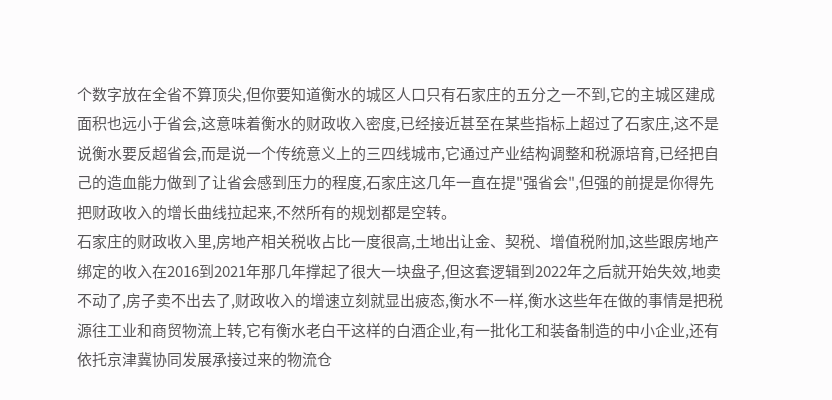个数字放在全省不算顶尖,但你要知道衡水的城区人口只有石家庄的五分之一不到,它的主城区建成面积也远小于省会,这意味着衡水的财政收入密度,已经接近甚至在某些指标上超过了石家庄,这不是说衡水要反超省会,而是说一个传统意义上的三四线城市,它通过产业结构调整和税源培育,已经把自己的造血能力做到了让省会感到压力的程度,石家庄这几年一直在提"强省会",但强的前提是你得先把财政收入的增长曲线拉起来,不然所有的规划都是空转。
石家庄的财政收入里,房地产相关税收占比一度很高,土地出让金、契税、增值税附加,这些跟房地产绑定的收入在2016到2021年那几年撑起了很大一块盘子,但这套逻辑到2022年之后就开始失效,地卖不动了,房子卖不出去了,财政收入的增速立刻就显出疲态,衡水不一样,衡水这些年在做的事情是把税源往工业和商贸物流上转,它有衡水老白干这样的白酒企业,有一批化工和装备制造的中小企业,还有依托京津冀协同发展承接过来的物流仓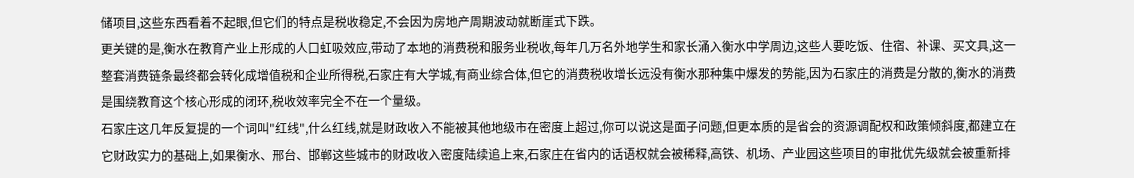储项目,这些东西看着不起眼,但它们的特点是税收稳定,不会因为房地产周期波动就断崖式下跌。
更关键的是,衡水在教育产业上形成的人口虹吸效应,带动了本地的消费税和服务业税收,每年几万名外地学生和家长涌入衡水中学周边,这些人要吃饭、住宿、补课、买文具,这一整套消费链条最终都会转化成增值税和企业所得税,石家庄有大学城,有商业综合体,但它的消费税收增长远没有衡水那种集中爆发的势能,因为石家庄的消费是分散的,衡水的消费是围绕教育这个核心形成的闭环,税收效率完全不在一个量级。
石家庄这几年反复提的一个词叫"红线",什么红线,就是财政收入不能被其他地级市在密度上超过,你可以说这是面子问题,但更本质的是省会的资源调配权和政策倾斜度,都建立在它财政实力的基础上,如果衡水、邢台、邯郸这些城市的财政收入密度陆续追上来,石家庄在省内的话语权就会被稀释,高铁、机场、产业园这些项目的审批优先级就会被重新排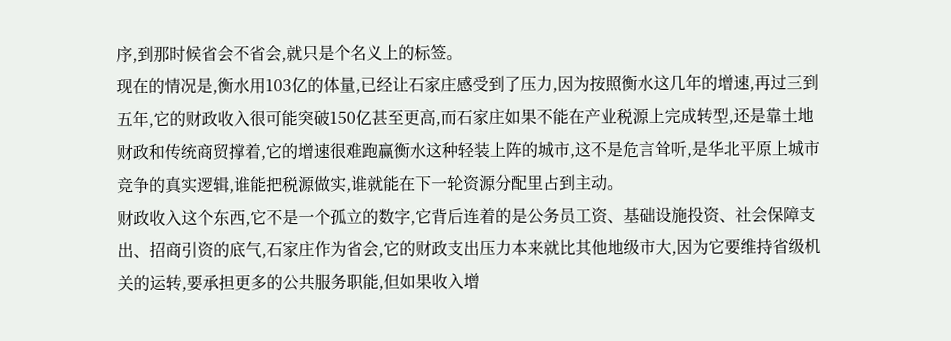序,到那时候省会不省会,就只是个名义上的标签。
现在的情况是,衡水用103亿的体量,已经让石家庄感受到了压力,因为按照衡水这几年的增速,再过三到五年,它的财政收入很可能突破150亿甚至更高,而石家庄如果不能在产业税源上完成转型,还是靠土地财政和传统商贸撑着,它的增速很难跑赢衡水这种轻装上阵的城市,这不是危言耸听,是华北平原上城市竞争的真实逻辑,谁能把税源做实,谁就能在下一轮资源分配里占到主动。
财政收入这个东西,它不是一个孤立的数字,它背后连着的是公务员工资、基础设施投资、社会保障支出、招商引资的底气,石家庄作为省会,它的财政支出压力本来就比其他地级市大,因为它要维持省级机关的运转,要承担更多的公共服务职能,但如果收入增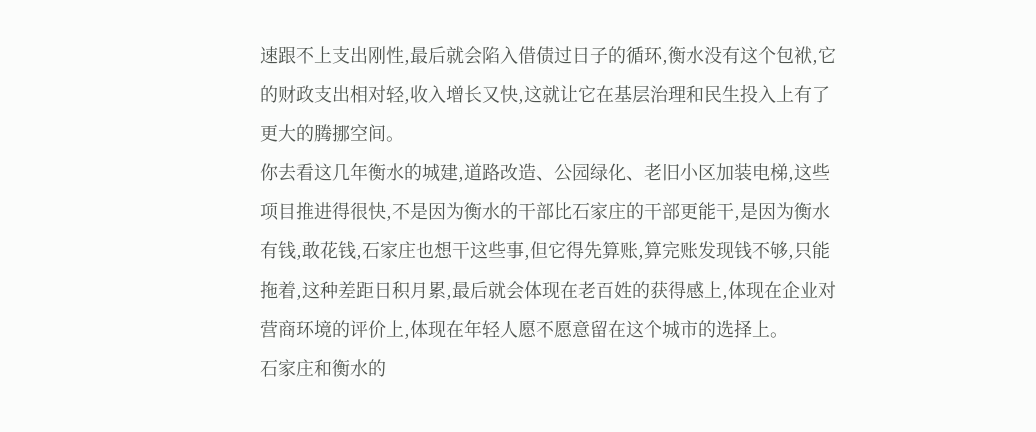速跟不上支出刚性,最后就会陷入借债过日子的循环,衡水没有这个包袱,它的财政支出相对轻,收入增长又快,这就让它在基层治理和民生投入上有了更大的腾挪空间。
你去看这几年衡水的城建,道路改造、公园绿化、老旧小区加装电梯,这些项目推进得很快,不是因为衡水的干部比石家庄的干部更能干,是因为衡水有钱,敢花钱,石家庄也想干这些事,但它得先算账,算完账发现钱不够,只能拖着,这种差距日积月累,最后就会体现在老百姓的获得感上,体现在企业对营商环境的评价上,体现在年轻人愿不愿意留在这个城市的选择上。
石家庄和衡水的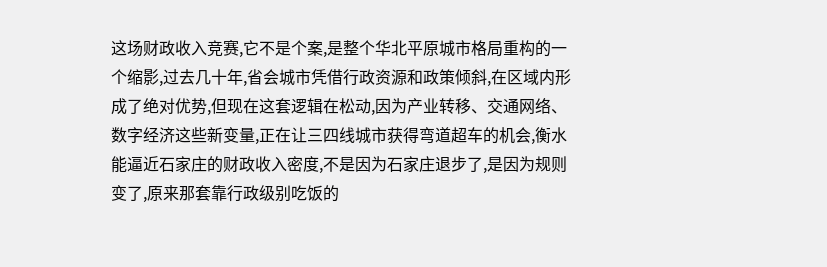这场财政收入竞赛,它不是个案,是整个华北平原城市格局重构的一个缩影,过去几十年,省会城市凭借行政资源和政策倾斜,在区域内形成了绝对优势,但现在这套逻辑在松动,因为产业转移、交通网络、数字经济这些新变量,正在让三四线城市获得弯道超车的机会,衡水能逼近石家庄的财政收入密度,不是因为石家庄退步了,是因为规则变了,原来那套靠行政级别吃饭的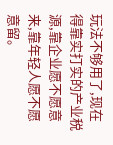玩法不够用了,现在得靠实打实的产业税源,靠企业愿不愿意来,靠年轻人愿不愿意留。